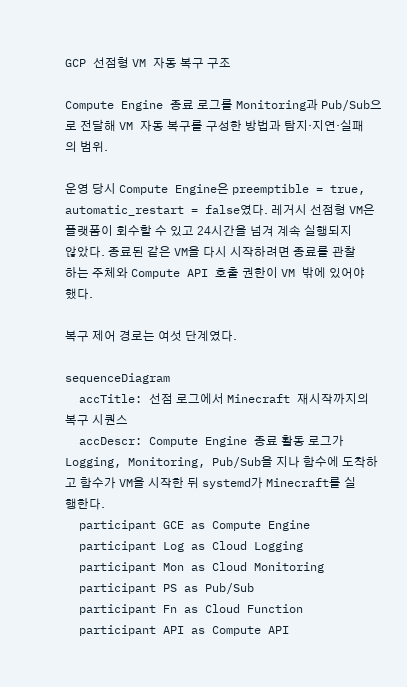GCP 선점형 VM 자동 복구 구조

Compute Engine 종료 로그를 Monitoring과 Pub/Sub으로 전달해 VM 자동 복구를 구성한 방법과 탐지·지연·실패의 범위.

운영 당시 Compute Engine은 preemptible = true, automatic_restart = false였다. 레거시 선점형 VM은 플랫폼이 회수할 수 있고 24시간을 넘겨 계속 실행되지 않았다. 종료된 같은 VM을 다시 시작하려면 종료를 관찰하는 주체와 Compute API 호출 권한이 VM 밖에 있어야 했다.

복구 제어 경로는 여섯 단계였다.

sequenceDiagram
  accTitle: 선점 로그에서 Minecraft 재시작까지의 복구 시퀀스
  accDescr: Compute Engine 종료 활동 로그가 Logging, Monitoring, Pub/Sub을 지나 함수에 도착하고 함수가 VM을 시작한 뒤 systemd가 Minecraft를 실행한다.
  participant GCE as Compute Engine
  participant Log as Cloud Logging
  participant Mon as Cloud Monitoring
  participant PS as Pub/Sub
  participant Fn as Cloud Function
  participant API as Compute API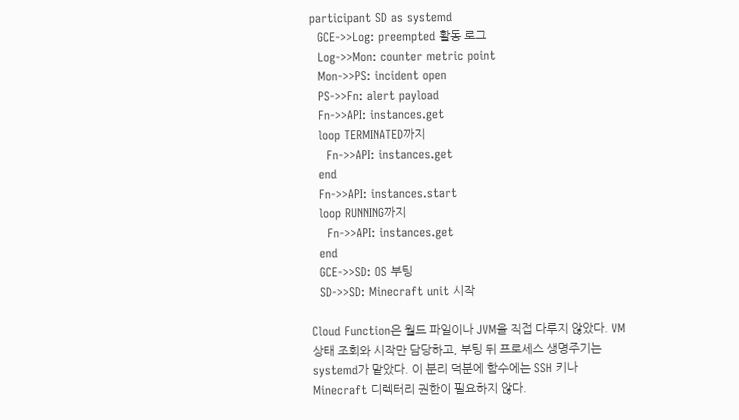participant SD as systemd
  GCE->>Log: preempted 활동 로그
  Log->>Mon: counter metric point
  Mon->>PS: incident open
  PS->>Fn: alert payload
  Fn->>API: instances.get
  loop TERMINATED까지
    Fn->>API: instances.get
  end
  Fn->>API: instances.start
  loop RUNNING까지
    Fn->>API: instances.get
  end
  GCE->>SD: OS 부팅
  SD->>SD: Minecraft unit 시작

Cloud Function은 월드 파일이나 JVM을 직접 다루지 않았다. VM 상태 조회와 시작만 담당하고, 부팅 뒤 프로세스 생명주기는 systemd가 맡았다. 이 분리 덕분에 함수에는 SSH 키나 Minecraft 디렉터리 권한이 필요하지 않다.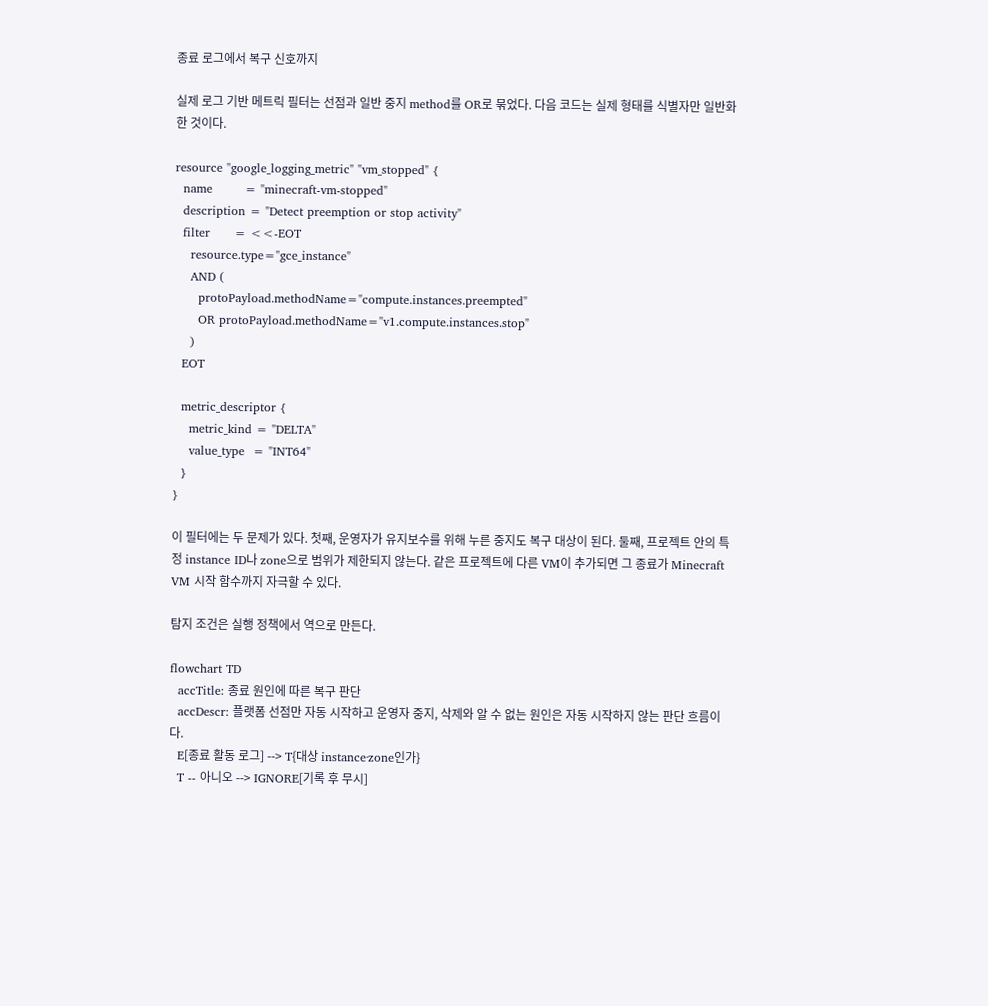종료 로그에서 복구 신호까지

실제 로그 기반 메트릭 필터는 선점과 일반 중지 method를 OR로 묶었다. 다음 코드는 실제 형태를 식별자만 일반화한 것이다.

resource "google_logging_metric" "vm_stopped" {
  name        = "minecraft-vm-stopped"
  description = "Detect preemption or stop activity"
  filter      = <<-EOT
    resource.type="gce_instance"
    AND (
      protoPayload.methodName="compute.instances.preempted"
      OR protoPayload.methodName="v1.compute.instances.stop"
    )
  EOT

  metric_descriptor {
    metric_kind = "DELTA"
    value_type  = "INT64"
  }
}

이 필터에는 두 문제가 있다. 첫째, 운영자가 유지보수를 위해 누른 중지도 복구 대상이 된다. 둘째, 프로젝트 안의 특정 instance ID나 zone으로 범위가 제한되지 않는다. 같은 프로젝트에 다른 VM이 추가되면 그 종료가 Minecraft VM 시작 함수까지 자극할 수 있다.

탐지 조건은 실행 정책에서 역으로 만든다.

flowchart TD
  accTitle: 종료 원인에 따른 복구 판단
  accDescr: 플랫폼 선점만 자동 시작하고 운영자 중지, 삭제와 알 수 없는 원인은 자동 시작하지 않는 판단 흐름이다.
  E[종료 활동 로그] --> T{대상 instance·zone인가}
  T -- 아니오 --> IGNORE[기록 후 무시]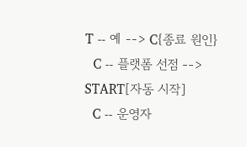T -- 예 --> C{종료 원인}
  C -- 플랫폼 선점 --> START[자동 시작]
  C -- 운영자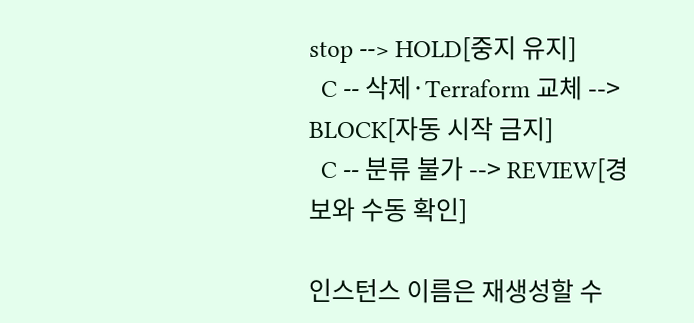stop --> HOLD[중지 유지]
  C -- 삭제·Terraform 교체 --> BLOCK[자동 시작 금지]
  C -- 분류 불가 --> REVIEW[경보와 수동 확인]

인스턴스 이름은 재생성할 수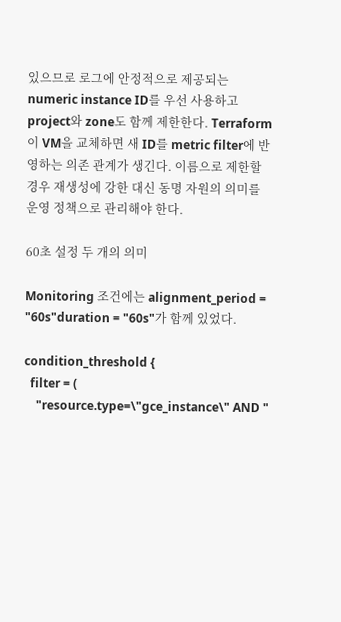있으므로 로그에 안정적으로 제공되는 numeric instance ID를 우선 사용하고 project와 zone도 함께 제한한다. Terraform이 VM을 교체하면 새 ID를 metric filter에 반영하는 의존 관계가 생긴다. 이름으로 제한할 경우 재생성에 강한 대신 동명 자원의 의미를 운영 정책으로 관리해야 한다.

60초 설정 두 개의 의미

Monitoring 조건에는 alignment_period = "60s"duration = "60s"가 함께 있었다.

condition_threshold {
  filter = (
    "resource.type=\"gce_instance\" AND "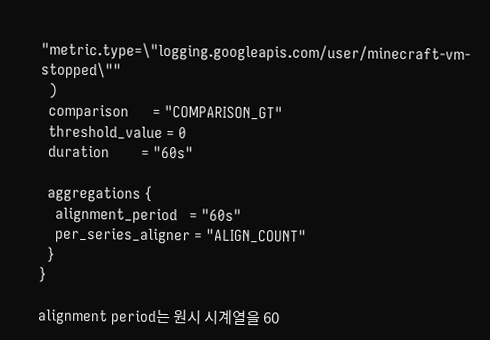"metric.type=\"logging.googleapis.com/user/minecraft-vm-stopped\""
  )
  comparison      = "COMPARISON_GT"
  threshold_value = 0
  duration        = "60s"

  aggregations {
    alignment_period   = "60s"
    per_series_aligner = "ALIGN_COUNT"
  }
}

alignment period는 원시 시계열을 60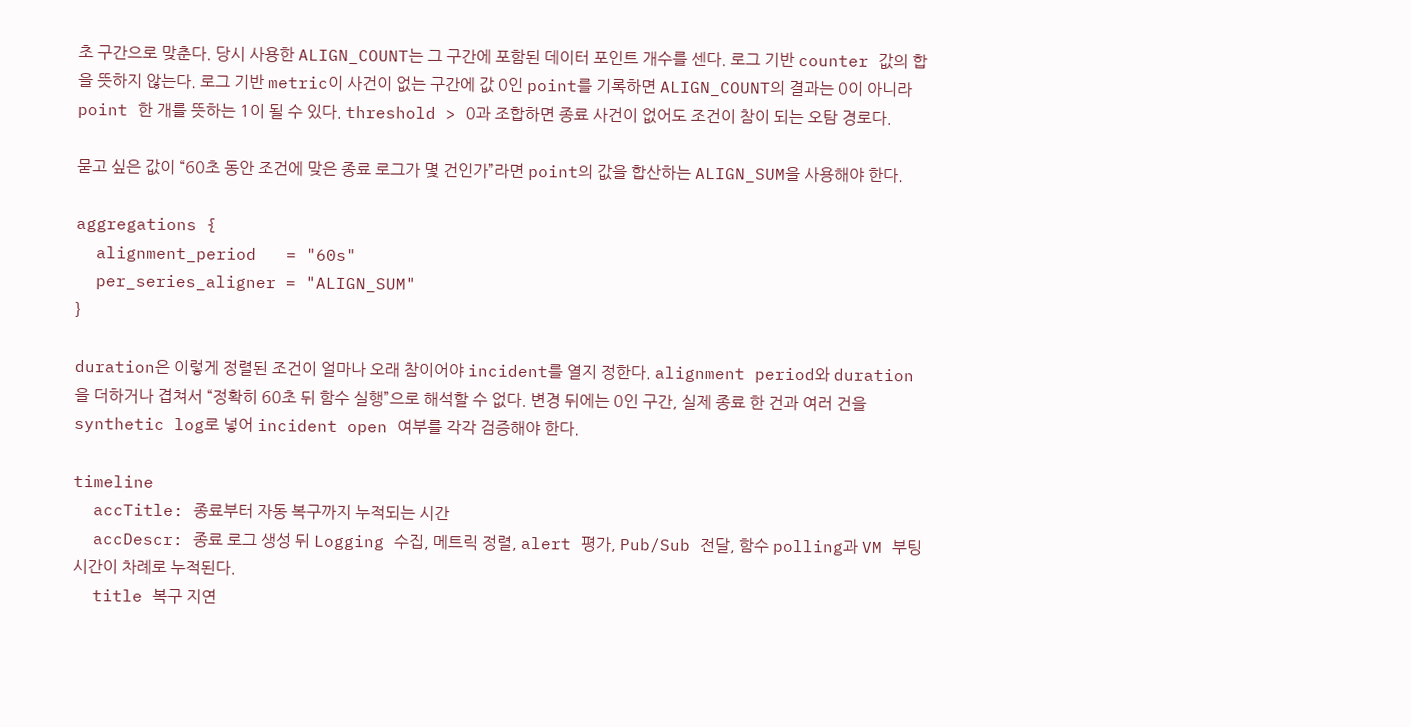초 구간으로 맞춘다. 당시 사용한 ALIGN_COUNT는 그 구간에 포함된 데이터 포인트 개수를 센다. 로그 기반 counter 값의 합을 뜻하지 않는다. 로그 기반 metric이 사건이 없는 구간에 값 0인 point를 기록하면 ALIGN_COUNT의 결과는 0이 아니라 point 한 개를 뜻하는 1이 될 수 있다. threshold > 0과 조합하면 종료 사건이 없어도 조건이 참이 되는 오탐 경로다.

묻고 싶은 값이 “60초 동안 조건에 맞은 종료 로그가 몇 건인가”라면 point의 값을 합산하는 ALIGN_SUM을 사용해야 한다.

aggregations {
  alignment_period   = "60s"
  per_series_aligner = "ALIGN_SUM"
}

duration은 이렇게 정렬된 조건이 얼마나 오래 참이어야 incident를 열지 정한다. alignment period와 duration을 더하거나 겹쳐서 “정확히 60초 뒤 함수 실행”으로 해석할 수 없다. 변경 뒤에는 0인 구간, 실제 종료 한 건과 여러 건을 synthetic log로 넣어 incident open 여부를 각각 검증해야 한다.

timeline
  accTitle: 종료부터 자동 복구까지 누적되는 시간
  accDescr: 종료 로그 생성 뒤 Logging 수집, 메트릭 정렬, alert 평가, Pub/Sub 전달, 함수 polling과 VM 부팅 시간이 차례로 누적된다.
  title 복구 지연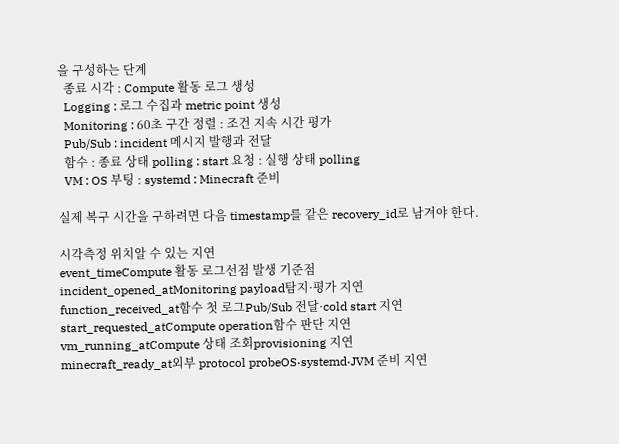을 구성하는 단계
  종료 시각 : Compute 활동 로그 생성
  Logging : 로그 수집과 metric point 생성
  Monitoring : 60초 구간 정렬 : 조건 지속 시간 평가
  Pub/Sub : incident 메시지 발행과 전달
  함수 : 종료 상태 polling : start 요청 : 실행 상태 polling
  VM : OS 부팅 : systemd : Minecraft 준비

실제 복구 시간을 구하려면 다음 timestamp를 같은 recovery_id로 남겨야 한다.

시각측정 위치알 수 있는 지연
event_timeCompute 활동 로그선점 발생 기준점
incident_opened_atMonitoring payload탐지·평가 지연
function_received_at함수 첫 로그Pub/Sub 전달·cold start 지연
start_requested_atCompute operation함수 판단 지연
vm_running_atCompute 상태 조회provisioning 지연
minecraft_ready_at외부 protocol probeOS·systemd·JVM 준비 지연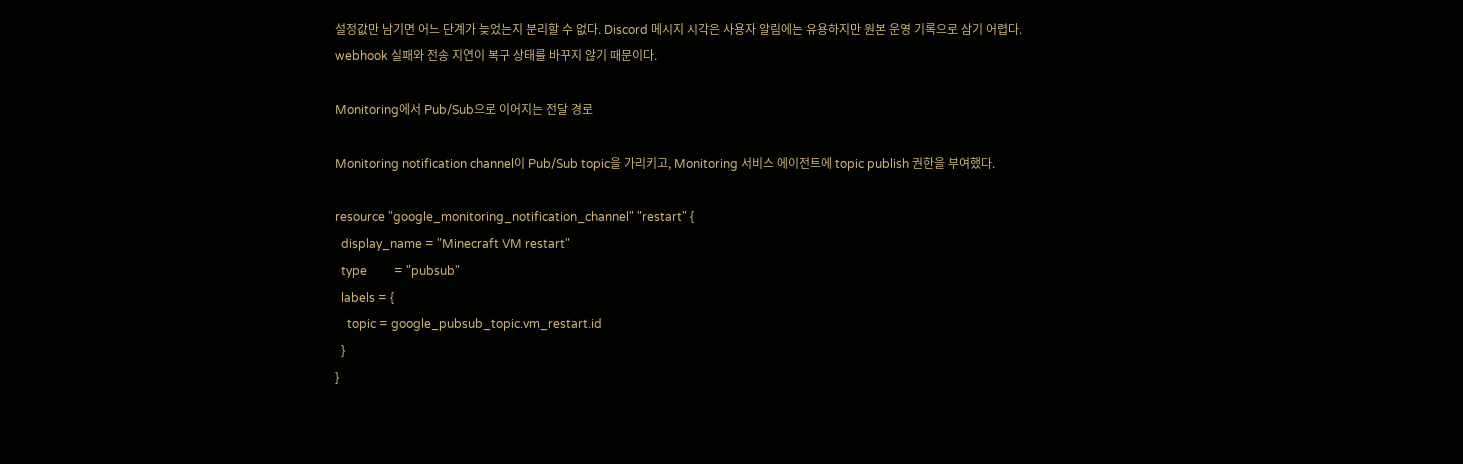설정값만 남기면 어느 단계가 늦었는지 분리할 수 없다. Discord 메시지 시각은 사용자 알림에는 유용하지만 원본 운영 기록으로 삼기 어렵다. webhook 실패와 전송 지연이 복구 상태를 바꾸지 않기 때문이다.

Monitoring에서 Pub/Sub으로 이어지는 전달 경로

Monitoring notification channel이 Pub/Sub topic을 가리키고, Monitoring 서비스 에이전트에 topic publish 권한을 부여했다.

resource "google_monitoring_notification_channel" "restart" {
  display_name = "Minecraft VM restart"
  type         = "pubsub"
  labels = {
    topic = google_pubsub_topic.vm_restart.id
  }
}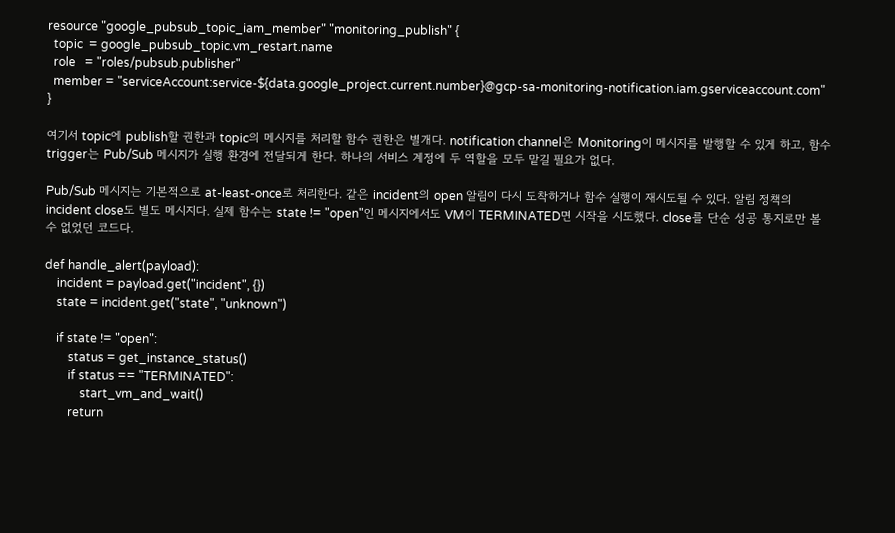resource "google_pubsub_topic_iam_member" "monitoring_publish" {
  topic  = google_pubsub_topic.vm_restart.name
  role   = "roles/pubsub.publisher"
  member = "serviceAccount:service-${data.google_project.current.number}@gcp-sa-monitoring-notification.iam.gserviceaccount.com"
}

여기서 topic에 publish할 권한과 topic의 메시지를 처리할 함수 권한은 별개다. notification channel은 Monitoring이 메시지를 발행할 수 있게 하고, 함수 trigger는 Pub/Sub 메시지가 실행 환경에 전달되게 한다. 하나의 서비스 계정에 두 역할을 모두 맡길 필요가 없다.

Pub/Sub 메시지는 기본적으로 at-least-once로 처리한다. 같은 incident의 open 알림이 다시 도착하거나 함수 실행이 재시도될 수 있다. 알림 정책의 incident close도 별도 메시지다. 실제 함수는 state != "open"인 메시지에서도 VM이 TERMINATED면 시작을 시도했다. close를 단순 성공 통지로만 볼 수 없었던 코드다.

def handle_alert(payload):
    incident = payload.get("incident", {})
    state = incident.get("state", "unknown")

    if state != "open":
        status = get_instance_status()
        if status == "TERMINATED":
            start_vm_and_wait()
        return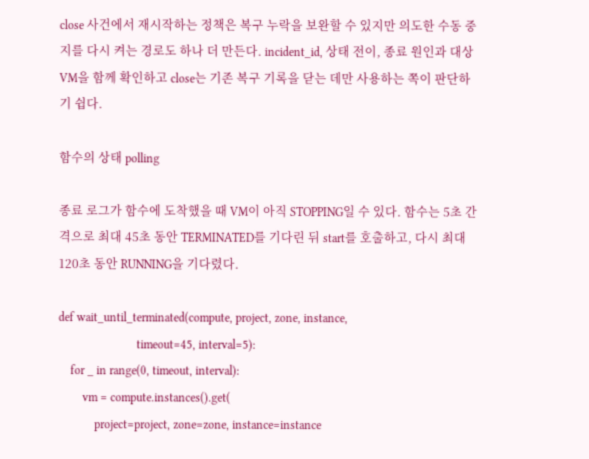close 사건에서 재시작하는 정책은 복구 누락을 보완할 수 있지만 의도한 수동 중지를 다시 켜는 경로도 하나 더 만든다. incident_id, 상태 전이, 종료 원인과 대상 VM을 함께 확인하고 close는 기존 복구 기록을 닫는 데만 사용하는 쪽이 판단하기 쉽다.

함수의 상태 polling

종료 로그가 함수에 도착했을 때 VM이 아직 STOPPING일 수 있다. 함수는 5초 간격으로 최대 45초 동안 TERMINATED를 기다린 뒤 start를 호출하고, 다시 최대 120초 동안 RUNNING을 기다렸다.

def wait_until_terminated(compute, project, zone, instance,
                          timeout=45, interval=5):
    for _ in range(0, timeout, interval):
        vm = compute.instances().get(
            project=project, zone=zone, instance=instance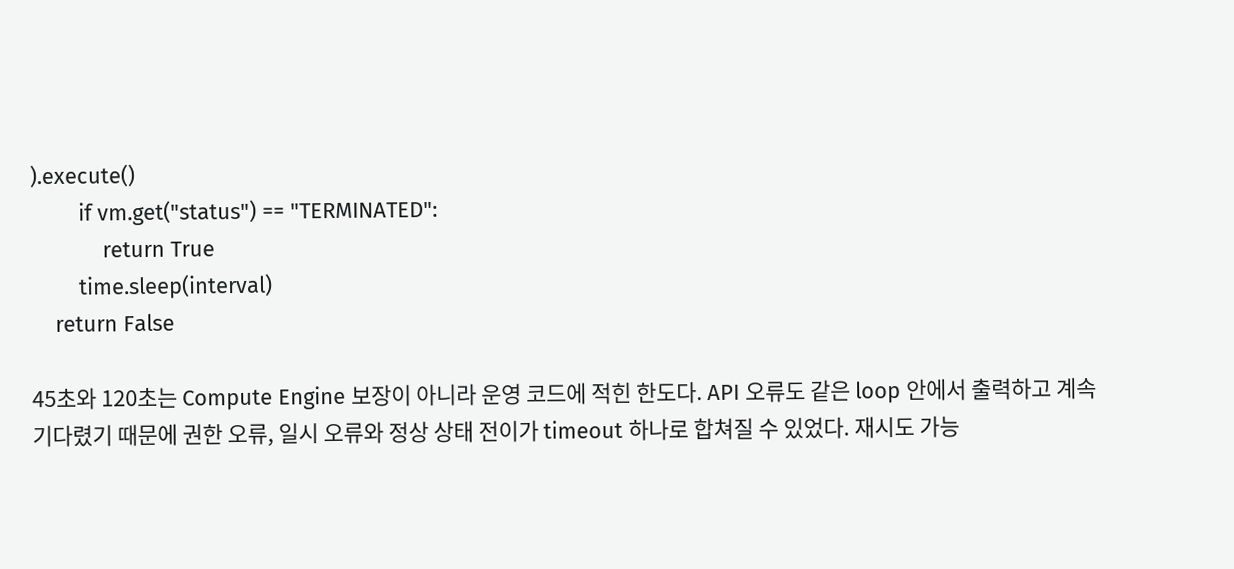).execute()
        if vm.get("status") == "TERMINATED":
            return True
        time.sleep(interval)
    return False

45초와 120초는 Compute Engine 보장이 아니라 운영 코드에 적힌 한도다. API 오류도 같은 loop 안에서 출력하고 계속 기다렸기 때문에 권한 오류, 일시 오류와 정상 상태 전이가 timeout 하나로 합쳐질 수 있었다. 재시도 가능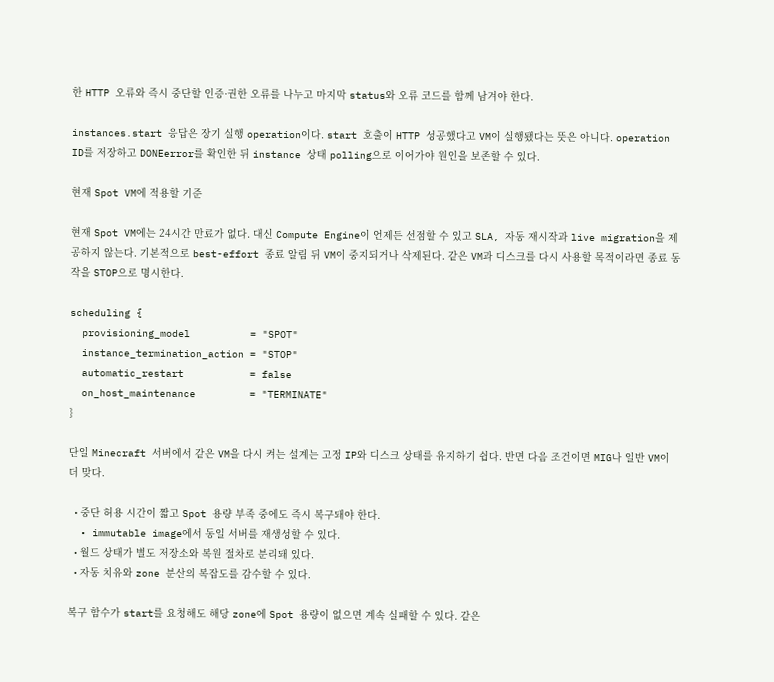한 HTTP 오류와 즉시 중단할 인증·권한 오류를 나누고 마지막 status와 오류 코드를 함께 남겨야 한다.

instances.start 응답은 장기 실행 operation이다. start 호출이 HTTP 성공했다고 VM이 실행됐다는 뜻은 아니다. operation ID를 저장하고 DONEerror를 확인한 뒤 instance 상태 polling으로 이어가야 원인을 보존할 수 있다.

현재 Spot VM에 적용할 기준

현재 Spot VM에는 24시간 만료가 없다. 대신 Compute Engine이 언제든 선점할 수 있고 SLA, 자동 재시작과 live migration을 제공하지 않는다. 기본적으로 best-effort 종료 알림 뒤 VM이 중지되거나 삭제된다. 같은 VM과 디스크를 다시 사용할 목적이라면 종료 동작을 STOP으로 명시한다.

scheduling {
  provisioning_model          = "SPOT"
  instance_termination_action = "STOP"
  automatic_restart           = false
  on_host_maintenance         = "TERMINATE"
}

단일 Minecraft 서버에서 같은 VM을 다시 켜는 설계는 고정 IP와 디스크 상태를 유지하기 쉽다. 반면 다음 조건이면 MIG나 일반 VM이 더 맞다.

  • 중단 허용 시간이 짧고 Spot 용량 부족 중에도 즉시 복구돼야 한다.
  • immutable image에서 동일 서버를 재생성할 수 있다.
  • 월드 상태가 별도 저장소와 복원 절차로 분리돼 있다.
  • 자동 치유와 zone 분산의 복잡도를 감수할 수 있다.

복구 함수가 start를 요청해도 해당 zone에 Spot 용량이 없으면 계속 실패할 수 있다. 같은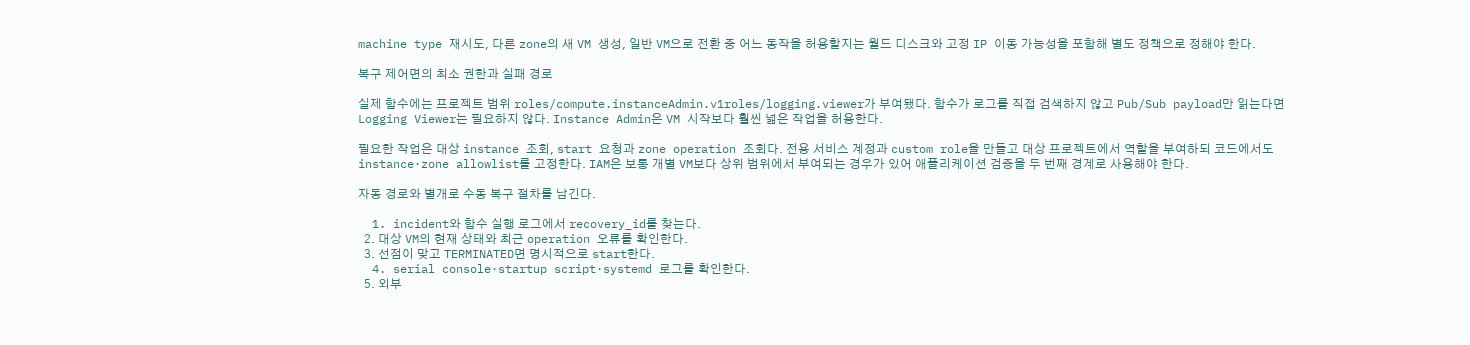machine type 재시도, 다른 zone의 새 VM 생성, 일반 VM으로 전환 중 어느 동작을 허용할지는 월드 디스크와 고정 IP 이동 가능성을 포함해 별도 정책으로 정해야 한다.

복구 제어면의 최소 권한과 실패 경로

실제 함수에는 프로젝트 범위 roles/compute.instanceAdmin.v1roles/logging.viewer가 부여됐다. 함수가 로그를 직접 검색하지 않고 Pub/Sub payload만 읽는다면 Logging Viewer는 필요하지 않다. Instance Admin은 VM 시작보다 훨씬 넓은 작업을 허용한다.

필요한 작업은 대상 instance 조회, start 요청과 zone operation 조회다. 전용 서비스 계정과 custom role을 만들고 대상 프로젝트에서 역할을 부여하되 코드에서도 instance·zone allowlist를 고정한다. IAM은 보통 개별 VM보다 상위 범위에서 부여되는 경우가 있어 애플리케이션 검증을 두 번째 경계로 사용해야 한다.

자동 경로와 별개로 수동 복구 절차를 남긴다.

  1. incident와 함수 실행 로그에서 recovery_id를 찾는다.
  2. 대상 VM의 현재 상태와 최근 operation 오류를 확인한다.
  3. 선점이 맞고 TERMINATED면 명시적으로 start한다.
  4. serial console·startup script·systemd 로그를 확인한다.
  5. 외부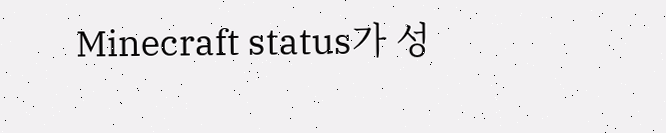Minecraft status가 성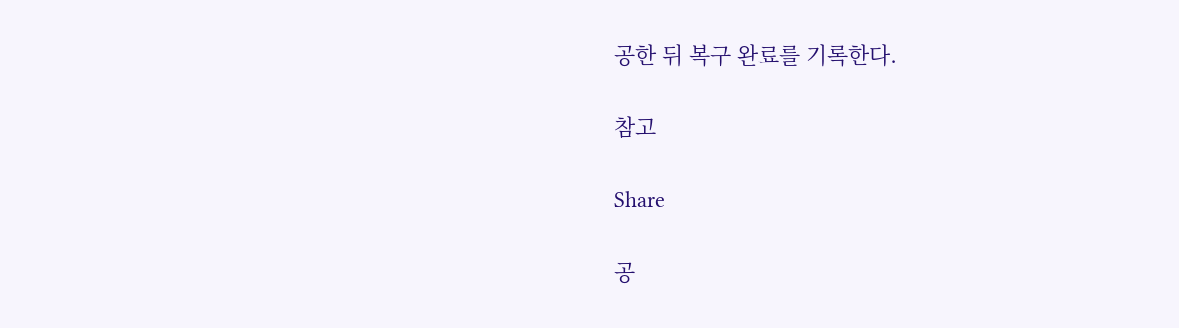공한 뒤 복구 완료를 기록한다.

참고

Share

공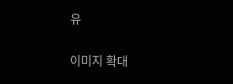유

이미지 확대